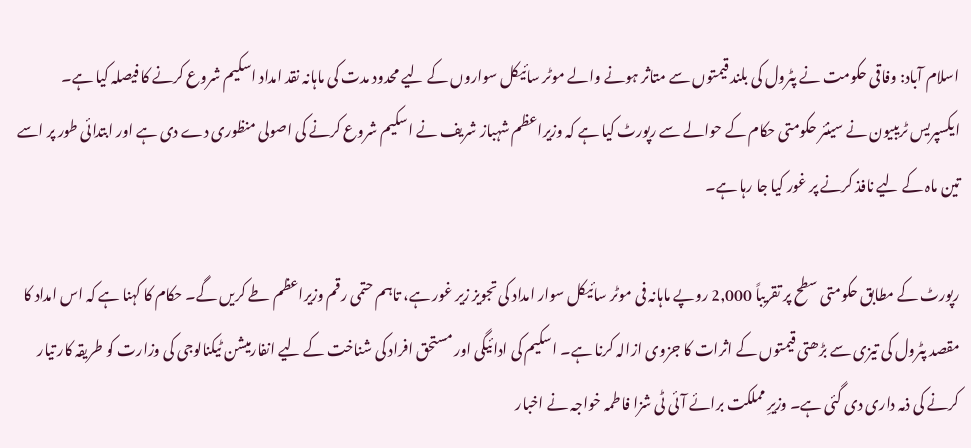اسلام آباد: وفاقی حکومت نے پٹرول کی بلند قیمتوں سے متاثر ہونے والے موٹر سائیکل سواروں کے لیے محدود مدت کی ماہانہ نقد امداد اسکیم شروع کرنے کا فیصلہ کیا ہے۔ ایکسپریس ٹریبیون نے سینئر حکومتی حکام کے حوالے سے رپورٹ کیا ہے کہ وزیراعظم شہباز شریف نے اسکیم شروع کرنے کی اصولی منظوری دے دی ہے اور ابتدائی طور پر اسے تین ماہ کے لیے نافذ کرنے پر غور کیا جا رہا ہے۔

رپورٹ کے مطابق حکومتی سطح پر تقریباً 2,000 روپے ماہانہ فی موٹر سائیکل سوار امداد کی تجویز زیر غور ہے، تاہم حتمی رقم وزیراعظم طے کریں گے۔ حکام کا کہنا ہے کہ اس امداد کا مقصد پٹرول کی تیزی سے بڑھتی قیمتوں کے اثرات کا جزوی ازالہ کرنا ہے۔ اسکیم کی ادائیگی اور مستحق افراد کی شناخت کے لیے انفارمیشن ٹیکنالوجی کی وزارت کو طریقہ کار تیار کرنے کی ذمہ داری دی گئی ہے۔ وزیرِ مملکت برائے آئی ٹی شزا فاطمہ خواجہ نے اخبار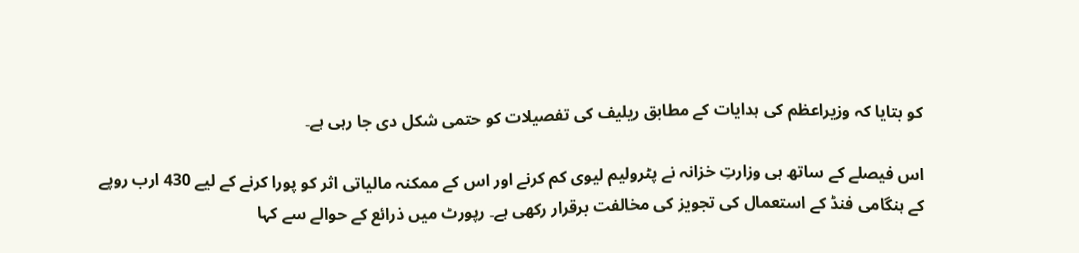کو بتایا کہ وزیراعظم کی ہدایات کے مطابق ریلیف کی تفصیلات کو حتمی شکل دی جا رہی ہے۔

اس فیصلے کے ساتھ ہی وزارتِ خزانہ نے پٹرولیم لیوی کم کرنے اور اس کے ممکنہ مالیاتی اثر کو پورا کرنے کے لیے 430 ارب روپے کے ہنگامی فنڈ کے استعمال کی تجویز کی مخالفت برقرار رکھی ہے۔ رپورٹ میں ذرائع کے حوالے سے کہا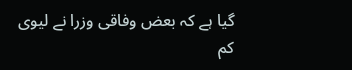گیا ہے کہ بعض وفاقی وزرا نے لیوی کم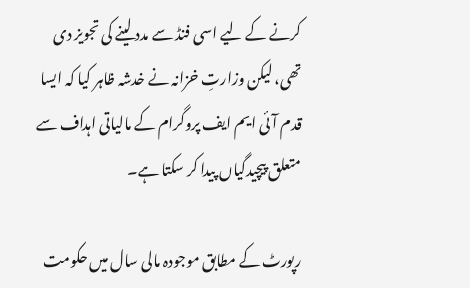کرنے کے لیے اسی فنڈ سے مدد لینے کی تجویز دی تھی، لیکن وزارتِ خزانہ نے خدشہ ظاہر کیا کہ ایسا قدم آئی ایم ایف پروگرام کے مالیاتی اہداف سے متعلق پیچیدگیاں پیدا کر سکتا ہے۔

رپورٹ کے مطابق موجودہ مالی سال میں حکومت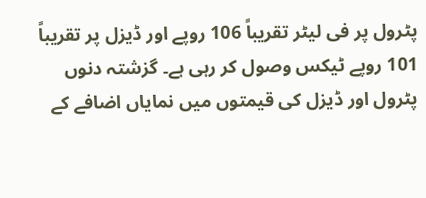پٹرول پر فی لیٹر تقریباً 106 روپے اور ڈیزل پر تقریباً 101 روپے ٹیکس وصول کر رہی ہے۔ گزشتہ دنوں پٹرول اور ڈیزل کی قیمتوں میں نمایاں اضافے کے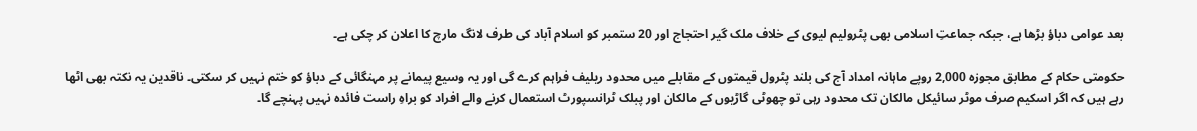بعد عوامی دباؤ بڑھا ہے، جبکہ جماعتِ اسلامی بھی پٹرولیم لیوی کے خلاف ملک گیر احتجاج اور 20 ستمبر کو اسلام آباد کی طرف لانگ مارچ کا اعلان کر چکی ہے۔

حکومتی حکام کے مطابق مجوزہ 2,000 روپے ماہانہ امداد آج کی بلند پٹرول قیمتوں کے مقابلے میں محدود ریلیف فراہم کرے گی اور یہ وسیع پیمانے پر مہنگائی کے دباؤ کو ختم نہیں کر سکتی۔ ناقدین یہ نکتہ بھی اٹھا رہے ہیں کہ اگر اسکیم صرف موٹر سائیکل مالکان تک محدود رہی تو چھوٹی گاڑیوں کے مالکان اور پبلک ٹرانسپورٹ استعمال کرنے والے افراد کو براہِ راست فائدہ نہیں پہنچے گا۔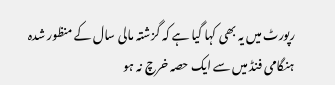رپورٹ میں یہ بھی کہا گیا ہے کہ گزشتہ مالی سال کے منظور شدہ ہنگامی فنڈ میں سے ایک حصہ خرچ نہ ہو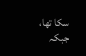سکا تھا، جبکہ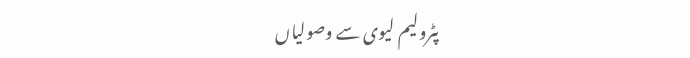پٹرولیم لیوی سے وصولیاں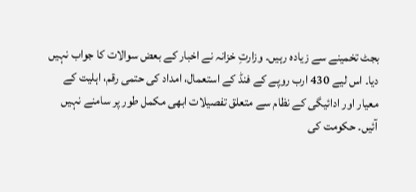بجٹ تخمینے سے زیادہ رہیں۔ وزارتِ خزانہ نے اخبار کے بعض سوالات کا جواب نہیں دیا۔ اس لیے 430 ارب روپے کے فنڈ کے استعمال، امداد کی حتمی رقم، اہلیت کے معیار اور ادائیگی کے نظام سے متعلق تفصیلات ابھی مکمل طور پر سامنے نہیں آئیں۔ حکومت کی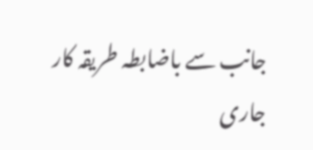جانب سے باضابطہ طریقہ کار جاری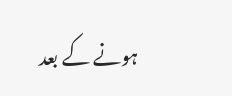ہونے کے بعد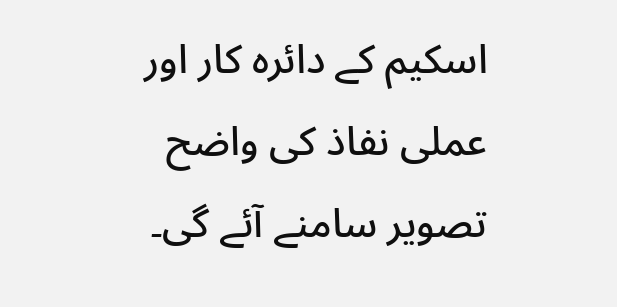اسکیم کے دائرہ کار اور عملی نفاذ کی واضح تصویر سامنے آئے گی۔